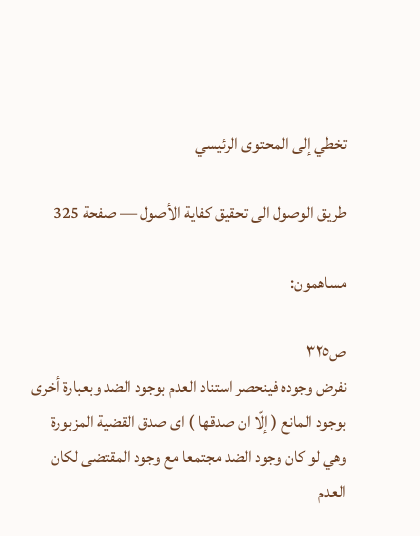تخطي إلى المحتوى الرئيسي

طريق الوصول الى تحقيق كفاية الأصول — صفحة 325

مساهمون:

ص٣٢٥
نفرض وجوده فينحصر استناد العدم بوجود الضد وبعبارة أخرى بوجود المانع ( إلّا ان صدقها ) اى صدق القضية المزبورة وهي لو كان وجود الضد مجتمعا مع وجود المقتضى لكان العدم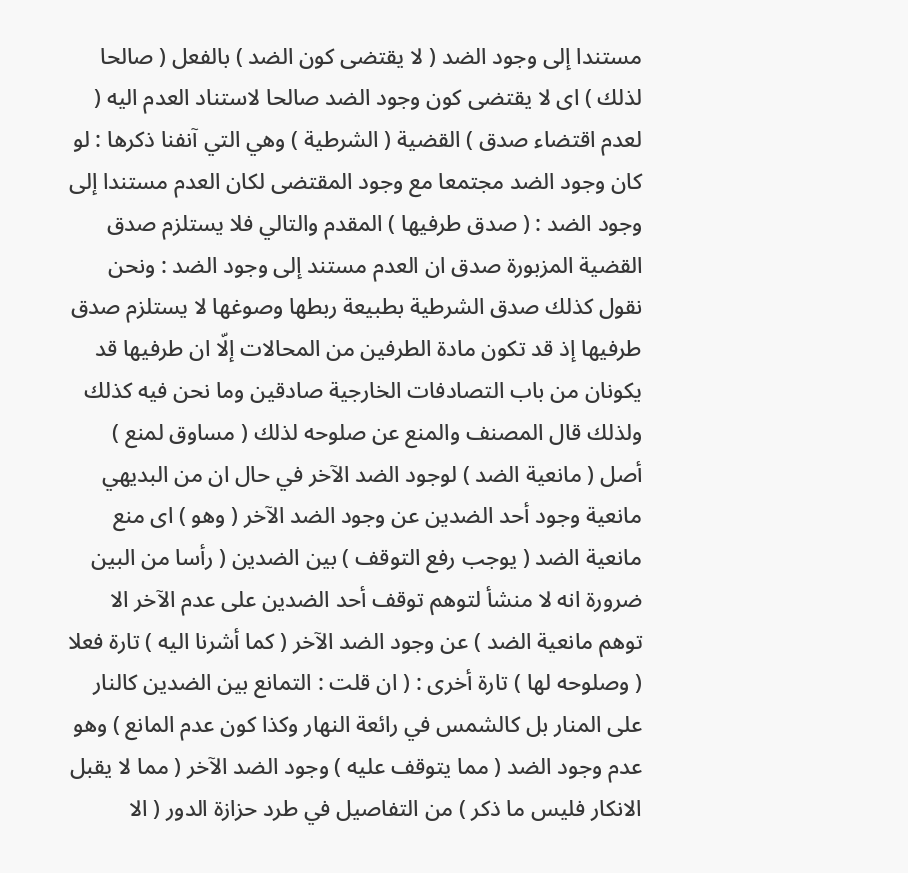مستندا إلى وجود الضد ( لا يقتضى كون الضد ) بالفعل ( صالحا لذلك ) اى لا يقتضى كون وجود الضد صالحا لاستناد العدم اليه ( لعدم اقتضاء صدق ) القضية ( الشرطية ) وهي التي آنفنا ذكرها : لو كان وجود الضد مجتمعا مع وجود المقتضى لكان العدم مستندا إلى وجود الضد : ( صدق طرفيها ) المقدم والتالي فلا يستلزم صدق القضية المزبورة صدق ان العدم مستند إلى وجود الضد : ونحن نقول كذلك صدق الشرطية بطبيعة ربطها وصوغها لا يستلزم صدق طرفيها إذ قد تكون مادة الطرفين من المحالات إلّا ان طرفيها قد يكونان من باب التصادفات الخارجية صادقين وما نحن فيه كذلك ولذلك قال المصنف والمنع عن صلوحه لذلك ( مساوق لمنع ) أصل ( مانعية الضد ) لوجود الضد الآخر في حال ان من البديهي مانعية وجود أحد الضدين عن وجود الضد الآخر ( وهو ) اى منع مانعية الضد ( يوجب رفع التوقف ) بين الضدين ( رأسا من البين ضرورة انه لا منشأ لتوهم توقف أحد الضدين على عدم الآخر الا توهم مانعية الضد ) عن وجود الضد الآخر ( كما أشرنا اليه ) تارة فعلا ( وصلوحه لها ) تارة أخرى : ( ان قلت : التمانع بين الضدين كالنار على المنار بل كالشمس في رائعة النهار وكذا كون عدم المانع ) وهو عدم وجود الضد ( مما يتوقف عليه ) وجود الضد الآخر ( مما لا يقبل الانكار فليس ما ذكر ) من التفاصيل في طرد حزازة الدور ( الا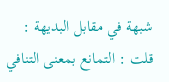شبهة في مقابل البديهة : قلت : التمانع بمعنى التنافي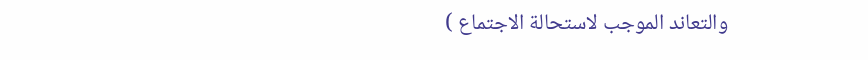والتعاند الموجب لاستحالة الاجتماع )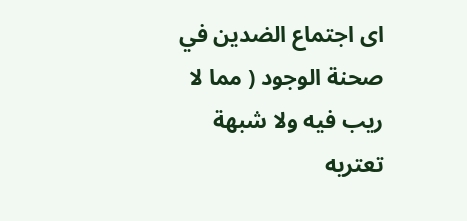اى اجتماع الضدين في صحنة الوجود ( مما لا ريب فيه ولا شبهة تعتريه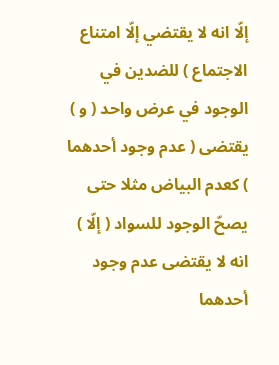إلّا انه لا يقتضي إلّا امتناع الاجتماع ) للضدين في الوجود في عرض واحد ( و ) يقتضى ( عدم وجود أحدهما ) كعدم البياض مثلا حتى يصحّ الوجود للسواد ( إلّا ) انه لا يقتضى عدم وجود أحدهما